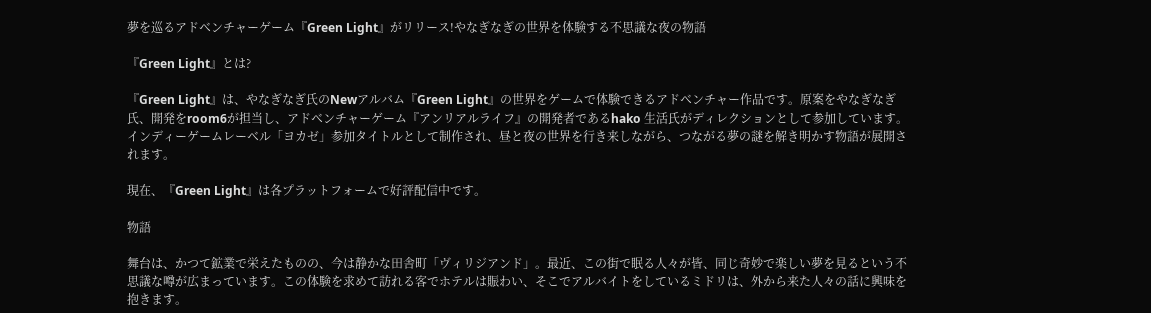夢を巡るアドベンチャーゲーム『Green Light』がリリース!やなぎなぎの世界を体験する不思議な夜の物語

『Green Light』とは?

『Green Light』は、やなぎなぎ氏のNewアルバム『Green Light』の世界をゲームで体験できるアドベンチャー作品です。原案をやなぎなぎ氏、開発をroom6が担当し、アドベンチャーゲーム『アンリアルライフ』の開発者であるhako 生活氏がディレクションとして参加しています。インディーゲームレーベル「ヨカゼ」参加タイトルとして制作され、昼と夜の世界を行き来しながら、つながる夢の謎を解き明かす物語が展開されます。

現在、『Green Light』は各プラットフォームで好評配信中です。

物語

舞台は、かつて鉱業で栄えたものの、今は静かな田舎町「ヴィリジアンド」。最近、この街で眠る人々が皆、同じ奇妙で楽しい夢を見るという不思議な噂が広まっています。この体験を求めて訪れる客でホテルは賑わい、そこでアルバイトをしているミドリは、外から来た人々の話に興味を抱きます。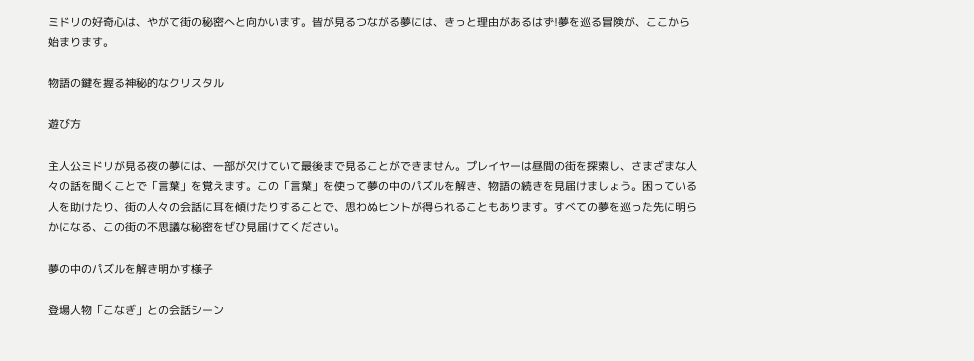ミドリの好奇心は、やがて街の秘密へと向かいます。皆が見るつながる夢には、きっと理由があるはず!夢を巡る冒険が、ここから始まります。

物語の鍵を握る神秘的なクリスタル

遊び方

主人公ミドリが見る夜の夢には、一部が欠けていて最後まで見ることができません。プレイヤーは昼間の街を探索し、さまざまな人々の話を聞くことで「言葉」を覚えます。この「言葉」を使って夢の中のパズルを解き、物語の続きを見届けましょう。困っている人を助けたり、街の人々の会話に耳を傾けたりすることで、思わぬヒントが得られることもあります。すべての夢を巡った先に明らかになる、この街の不思議な秘密をぜひ見届けてください。

夢の中のパズルを解き明かす様子

登場人物「こなぎ」との会話シーン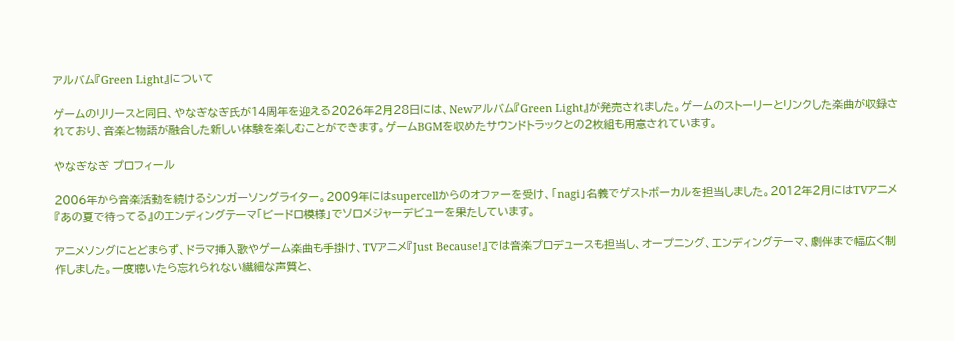アルバム『Green Light』について

ゲームのリリースと同日、やなぎなぎ氏が14周年を迎える2026年2月28日には、Newアルバム『Green Light』が発売されました。ゲームのストーリーとリンクした楽曲が収録されており、音楽と物語が融合した新しい体験を楽しむことができます。ゲームBGMを収めたサウンドトラックとの2枚組も用意されています。

やなぎなぎ プロフィール

2006年から音楽活動を続けるシンガーソングライター。2009年にはsupercellからのオファーを受け、「nagi」名義でゲストボーカルを担当しました。2012年2月にはTVアニメ『あの夏で待ってる』のエンディングテーマ「ビードロ模様」でソロメジャーデビューを果たしています。

アニメソングにとどまらず、ドラマ挿入歌やゲーム楽曲も手掛け、TVアニメ『Just Because!』では音楽プロデュースも担当し、オープニング、エンディングテーマ、劇伴まで幅広く制作しました。一度聴いたら忘れられない繊細な声質と、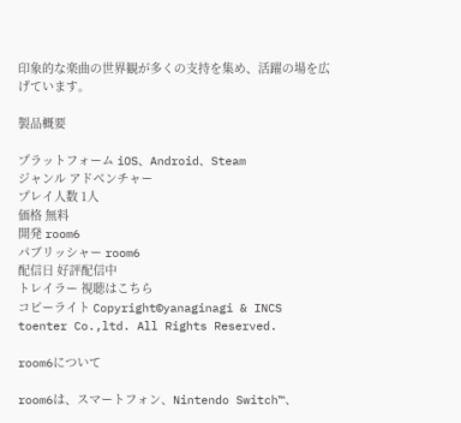印象的な楽曲の世界観が多くの支持を集め、活躍の場を広げています。

製品概要

プラットフォーム iOS、Android、Steam
ジャンル アドベンチャー
プレイ人数 1人
価格 無料
開発 room6
パブリッシャー room6
配信日 好評配信中
トレイラー 視聴はこちら
コピーライト Copyright©yanaginagi & INCS toenter Co.,ltd. All Rights Reserved.

room6について

room6は、スマートフォン、Nintendo Switch™、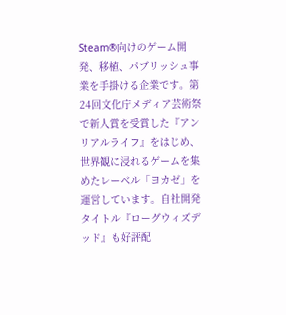Steam®向けのゲーム開発、移植、パブリッシュ事業を手掛ける企業です。第24回文化庁メディア芸術祭で新人賞を受賞した『アンリアルライフ』をはじめ、世界観に浸れるゲームを集めたレーベル「ヨカゼ」を運営しています。自社開発タイトル『ローグウィズデッド』も好評配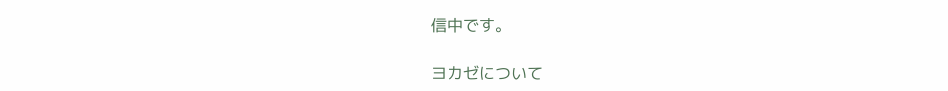信中です。

ヨカゼについて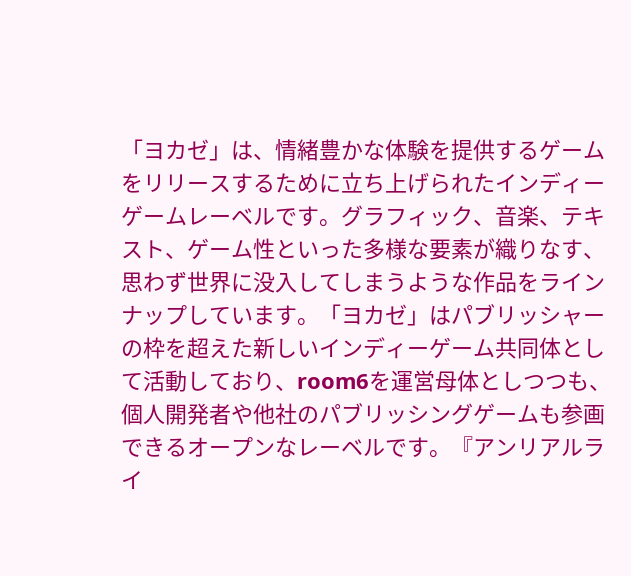「ヨカゼ」は、情緒豊かな体験を提供するゲームをリリースするために立ち上げられたインディーゲームレーベルです。グラフィック、音楽、テキスト、ゲーム性といった多様な要素が織りなす、思わず世界に没入してしまうような作品をラインナップしています。「ヨカゼ」はパブリッシャーの枠を超えた新しいインディーゲーム共同体として活動しており、room6を運営母体としつつも、個人開発者や他社のパブリッシングゲームも参画できるオープンなレーベルです。『アンリアルライ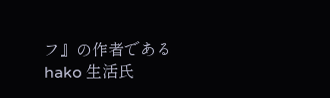フ』の作者であるhako 生活氏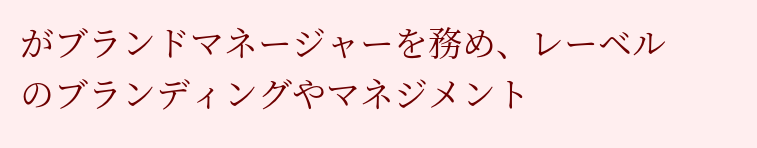がブランドマネージャーを務め、レーベルのブランディングやマネジメント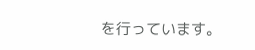を行っています。